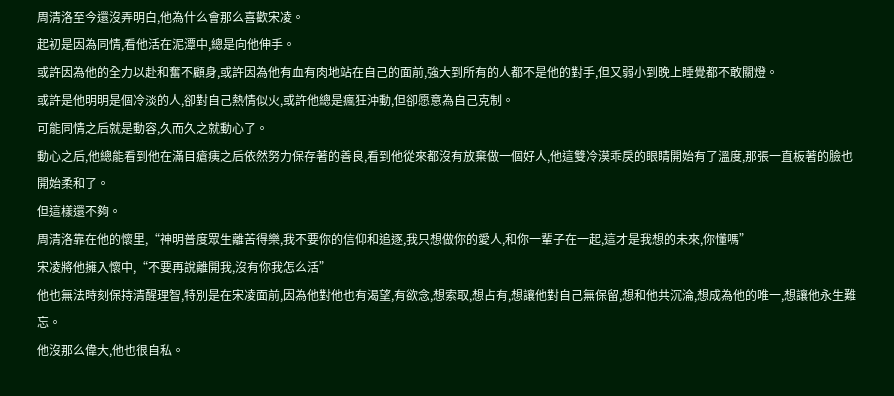周清洛至今還沒弄明白,他為什么會那么喜歡宋凌。
起初是因為同情,看他活在泥潭中,總是向他伸手。
或許因為他的全力以赴和奮不顧身,或許因為他有血有肉地站在自己的面前,強大到所有的人都不是他的對手,但又弱小到晚上睡覺都不敢關燈。
或許是他明明是個冷淡的人,卻對自己熱情似火,或許他總是瘋狂沖動,但卻愿意為自己克制。
可能同情之后就是動容,久而久之就動心了。
動心之后,他總能看到他在滿目瘡痍之后依然努力保存著的善良,看到他從來都沒有放棄做一個好人,他這雙冷漠乖戾的眼睛開始有了溫度,那張一直板著的臉也開始柔和了。
但這樣還不夠。
周清洛靠在他的懷里,“神明普度眾生離苦得樂,我不要你的信仰和追逐,我只想做你的愛人,和你一輩子在一起,這才是我想的未來,你懂嗎”
宋凌將他擁入懷中,“不要再說離開我,沒有你我怎么活”
他也無法時刻保持清醒理智,特別是在宋凌面前,因為他對他也有渴望,有欲念,想索取,想占有,想讓他對自己無保留,想和他共沉淪,想成為他的唯一,想讓他永生難忘。
他沒那么偉大,他也很自私。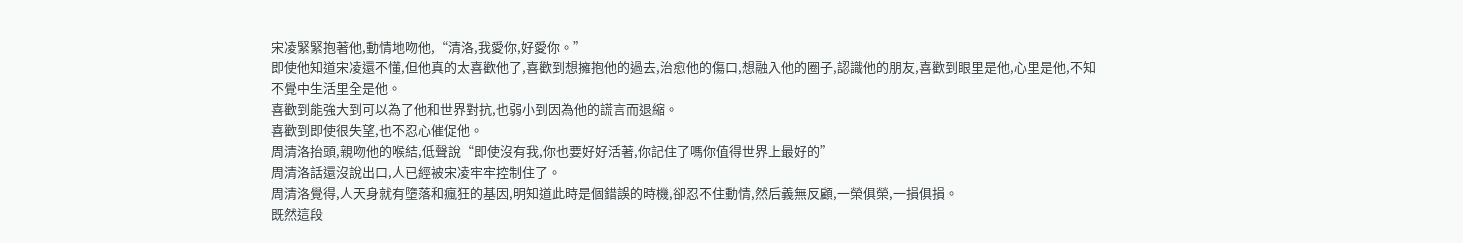宋凌緊緊抱著他,動情地吻他,“清洛,我愛你,好愛你。”
即使他知道宋凌還不懂,但他真的太喜歡他了,喜歡到想擁抱他的過去,治愈他的傷口,想融入他的圈子,認識他的朋友,喜歡到眼里是他,心里是他,不知不覺中生活里全是他。
喜歡到能強大到可以為了他和世界對抗,也弱小到因為他的謊言而退縮。
喜歡到即使很失望,也不忍心催促他。
周清洛抬頭,親吻他的喉結,低聲說“即使沒有我,你也要好好活著,你記住了嗎你值得世界上最好的”
周清洛話還沒說出口,人已經被宋凌牢牢控制住了。
周清洛覺得,人天身就有墮落和瘋狂的基因,明知道此時是個錯誤的時機,卻忍不住動情,然后義無反顧,一榮俱榮,一損俱損。
既然這段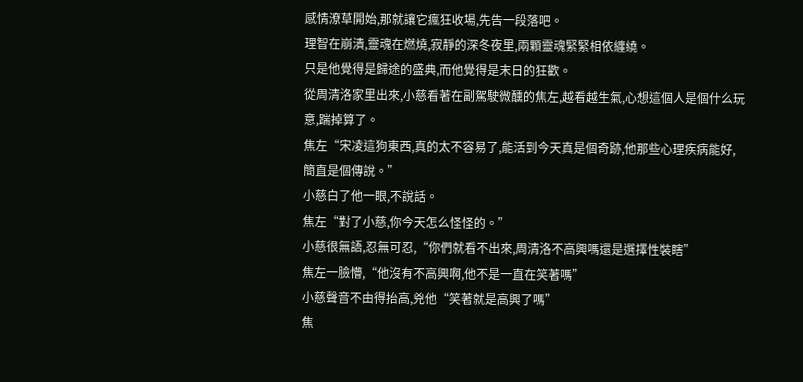感情潦草開始,那就讓它瘋狂收場,先告一段落吧。
理智在崩潰,靈魂在燃燒,寂靜的深冬夜里,兩顆靈魂緊緊相依纏繞。
只是他覺得是歸途的盛典,而他覺得是末日的狂歡。
從周清洛家里出來,小慈看著在副駕駛微醺的焦左,越看越生氣,心想這個人是個什么玩意,踹掉算了。
焦左“宋凌這狗東西,真的太不容易了,能活到今天真是個奇跡,他那些心理疾病能好,簡直是個傳說。”
小慈白了他一眼,不說話。
焦左“對了小慈,你今天怎么怪怪的。”
小慈很無語,忍無可忍,“你們就看不出來,周清洛不高興嗎還是選擇性裝瞎”
焦左一臉懵,“他沒有不高興啊,他不是一直在笑著嗎”
小慈聲音不由得抬高,兇他“笑著就是高興了嗎”
焦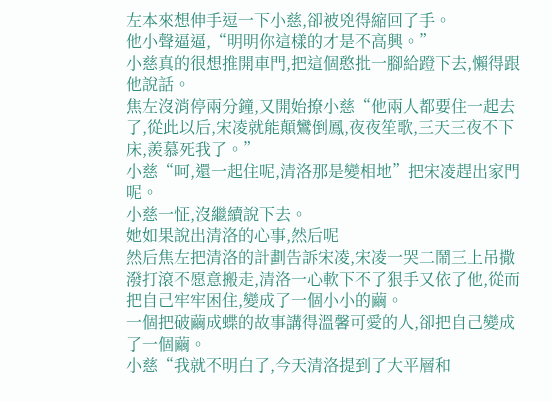左本來想伸手逗一下小慈,卻被兇得縮回了手。
他小聲逼逼,“明明你這樣的才是不高興。”
小慈真的很想推開車門,把這個憨批一腳給蹬下去,懶得跟他說話。
焦左沒消停兩分鐘,又開始撩小慈“他兩人都要住一起去了,從此以后,宋凌就能顛鸞倒鳳,夜夜笙歌,三天三夜不下床,羨慕死我了。”
小慈“呵,還一起住呢,清洛那是變相地”把宋凌趕出家門呢。
小慈一怔,沒繼續說下去。
她如果說出清洛的心事,然后呢
然后焦左把清洛的計劃告訴宋凌,宋凌一哭二鬧三上吊撒潑打滾不愿意搬走,清洛一心軟下不了狠手又依了他,從而把自己牢牢困住,變成了一個小小的繭。
一個把破繭成蝶的故事講得溫馨可愛的人,卻把自己變成了一個繭。
小慈“我就不明白了,今天清洛提到了大平層和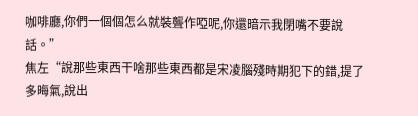咖啡廳,你們一個個怎么就裝聾作啞呢,你還暗示我閉嘴不要說話。”
焦左“說那些東西干啥那些東西都是宋凌腦殘時期犯下的錯,提了多晦氣,說出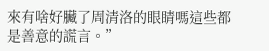來有啥好臟了周清洛的眼睛嗎這些都是善意的謊言。”